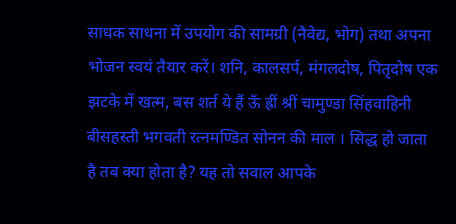साधक साधना में उपयोग की सामग्री (नैवेद्य, भोग) तथा अपना भोजन स्वयं तैयार करें। शनि, कालसर्प, मंगलदोष, पितृदोष एक झटके में खत्म, बस शर्त ये हैं ऊँ ह्रीं श्रीं चामुण्डा सिंहवाहिनी बीसहस्ती भगवती रत्नमण्डित सोनन की माल । सिद्ध हो जाता है तब क्या होता है? यह तो सवाल आपके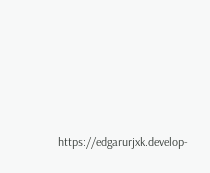https://edgarurjxk.develop-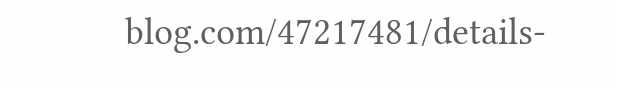blog.com/47217481/details-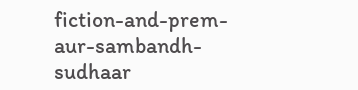fiction-and-prem-aur-sambandh-sudhaar